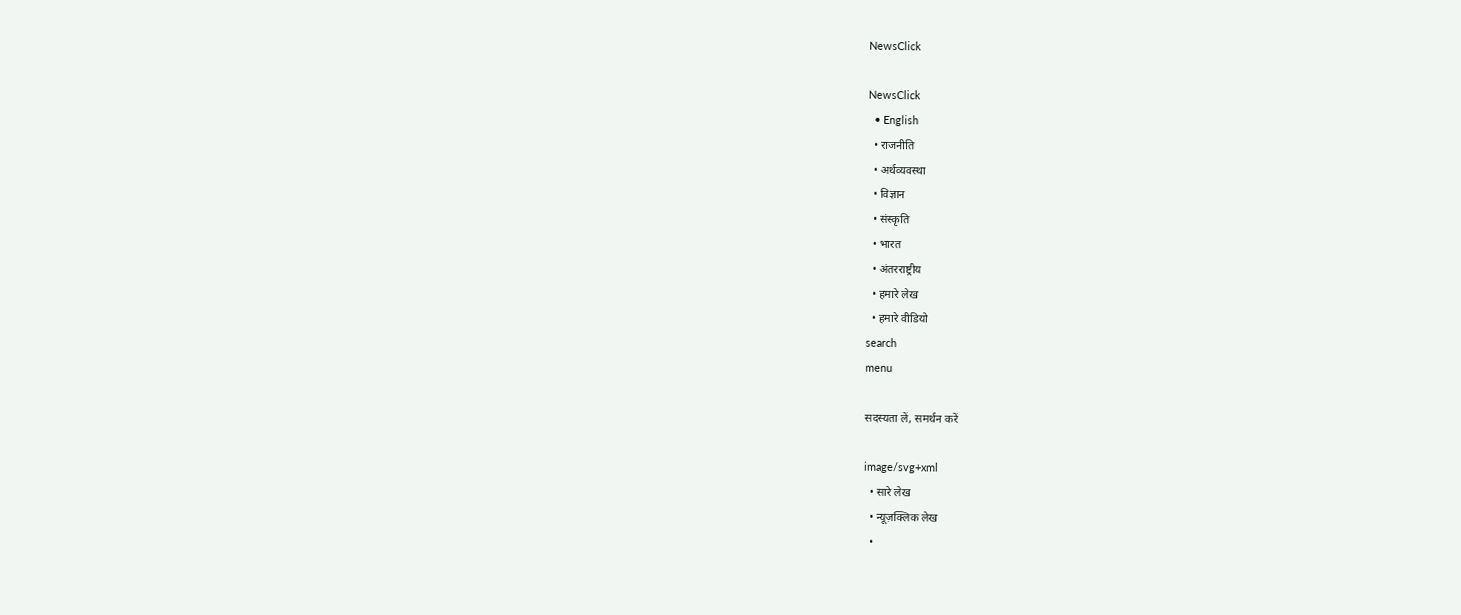NewsClick

NewsClick
  • English
  • राजनीति
  • अर्थव्यवस्था
  • विज्ञान
  • संस्कृति
  • भारत
  • अंतरराष्ट्रीय
  • हमारे लेख
  • हमारे वीडियो
search
menu

सदस्यता लें, समर्थन करें

image/svg+xml
  • सारे लेख
  • न्यूज़क्लिक लेख
  •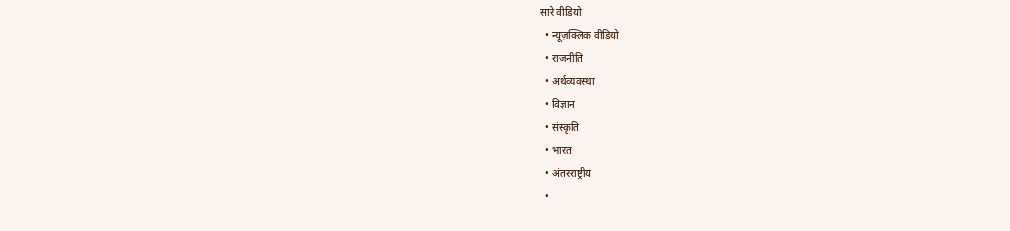सारे वीडियो
  • न्यूज़क्लिक वीडियो
  • राजनीति
  • अर्थव्यवस्था
  • विज्ञान
  • संस्कृति
  • भारत
  • अंतरराष्ट्रीय
  •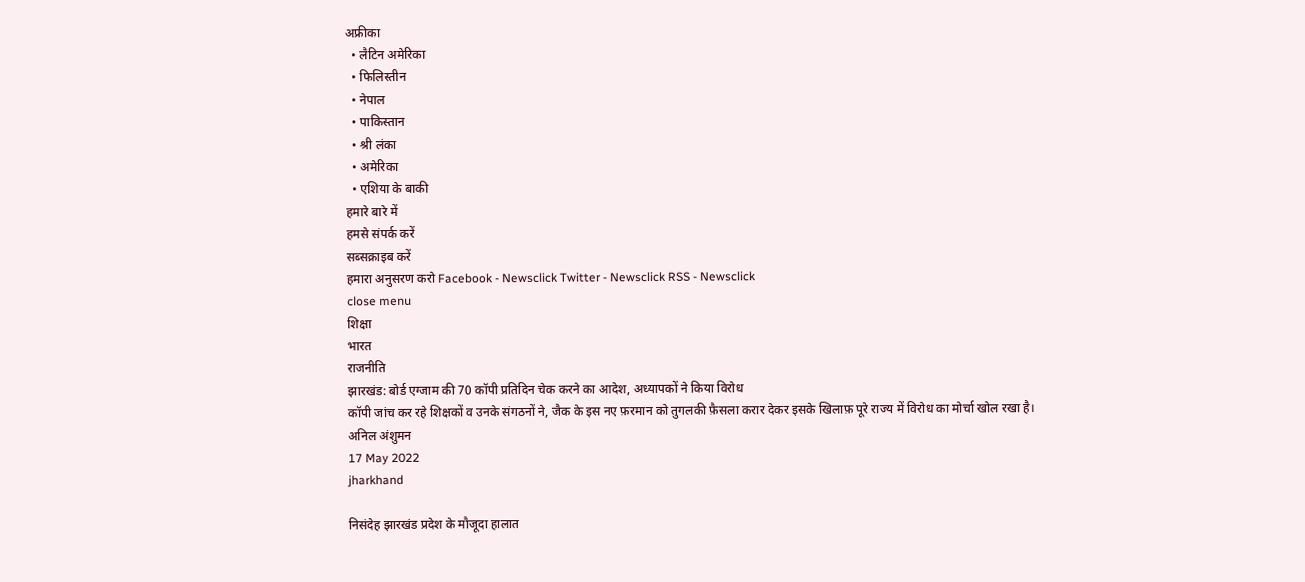अफ्रीका
  • लैटिन अमेरिका
  • फिलिस्तीन
  • नेपाल
  • पाकिस्तान
  • श्री लंका
  • अमेरिका
  • एशिया के बाकी
हमारे बारे में
हमसे संपर्क करें
सब्सक्राइब करें
हमारा अनुसरण करो Facebook - Newsclick Twitter - Newsclick RSS - Newsclick
close menu
शिक्षा
भारत
राजनीति
झारखंड: बोर्ड एग्जाम की 70 कॉपी प्रतिदिन चेक करने का आदेश, अध्यापकों ने किया विरोध
कॉपी जांच कर रहे शिक्षकों व उनके संगठनों ने, जैक के इस नए फ़रमान को तुगलकी फ़ैसला करार देकर इसके खिलाफ़ पूरे राज्य में विरोध का मोर्चा खोल रखा है।
अनिल अंशुमन
17 May 2022
jharkhand

निसंदेह झारखंड प्रदेश के मौजूदा हालात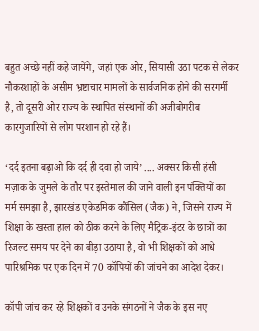बहुत अच्छे नहीं कहे जायेंगे, जहां एक ओर, सियासी उठा पटक से लेकर नौकरशाहों के असीम भ्रष्टाचार मामलों के सार्वजनिक होने की सरगर्मी है, तो दूसरी ओर राज्य के स्थापित संस्थानों की अजीबोगरीब कारगुजारियों से लोग परशान हो रहे हैं।

‘दर्द इतना बढ़ाओ कि दर्द ही दवा हो जाये’ .... अक्सर किसी हंसी मज़ाक के जुमले के तौर पर इस्तेमाल की जाने वाली इन पंक्तियों का मर्म समझा है, झारखंड एकेडमिक कौंसिल (जैक) ने, जिसने राज्य में शिक्षा के खस्ता हाल को ठीक करने के लिए मैट्रिक-इंटर के छात्रों का रिजल्ट समय पर देने का बीड़ा उठाया है, वो भी शिक्षकों को आधे पारिश्रमिक पर एक दिन में 70 कॉपियों की जांचने का आदेश देकर।

कॉपी जांच कर रहे शिक्षकों व उनके संगठनों ने जैक के इस नए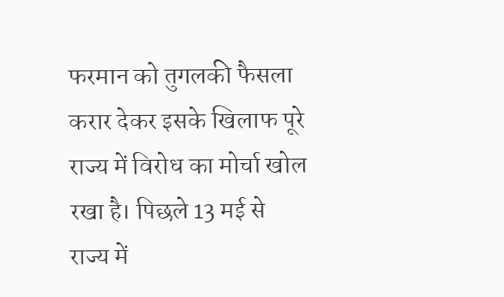फरमान को तुगलकी फैसला करार देकर इसके खिलाफ पूरे राज्य में विरोध का मोर्चा खोल रखा है। पिछले 13 मई से राज्य में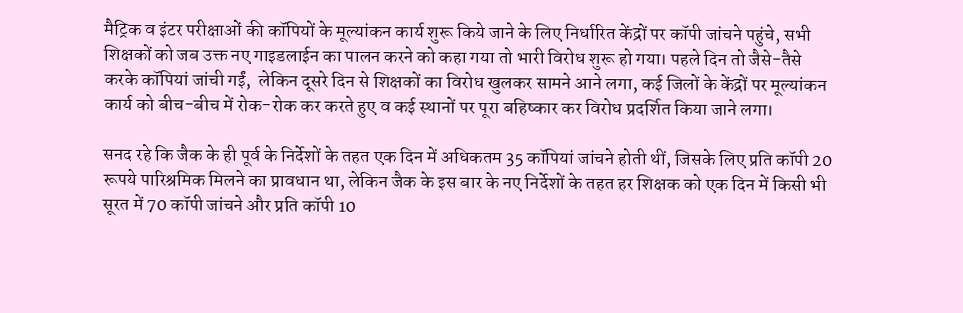मैट्रिक व इंटर परीक्षाओं की कॉपियों के मूल्यांकन कार्य शुरू किये जाने के लिए निर्धारित केंद्रों पर कॉपी जांचने पहुंचे, सभी शिक्षकों को जब उक्त नए गाइडलाईन का पालन करने को कहा गया तो भारी विरोध शुरू हो गया। पहले दिन तो जैसे-तैसे करके कॉपियां जांची गईं,  लेकिन दूसरे दिन से शिक्षकों का विरोध खुलकर सामने आने लगा, कई जिलों के केंद्रों पर मूल्यांकन कार्य को बीच-बीच में रोक-रोक कर करते हुए व कई स्थानों पर पूरा बहिष्कार कर विरोध प्रदर्शित किया जाने लगा।

सनद रहे कि जैक के ही पूर्व के निर्देशों के तहत एक दिन में अधिकतम 35 कॉपियां जांचने होती थीं, जिसके लिए प्रति कॉपी 20 रूपये पारिश्रमिक मिलने का प्रावधान था, लेकिन जैक के इस बार के नए निर्देशों के तहत हर शिक्षक को एक दिन में किसी भी सूरत में 70 कॉपी जांचने और प्रति कॉपी 10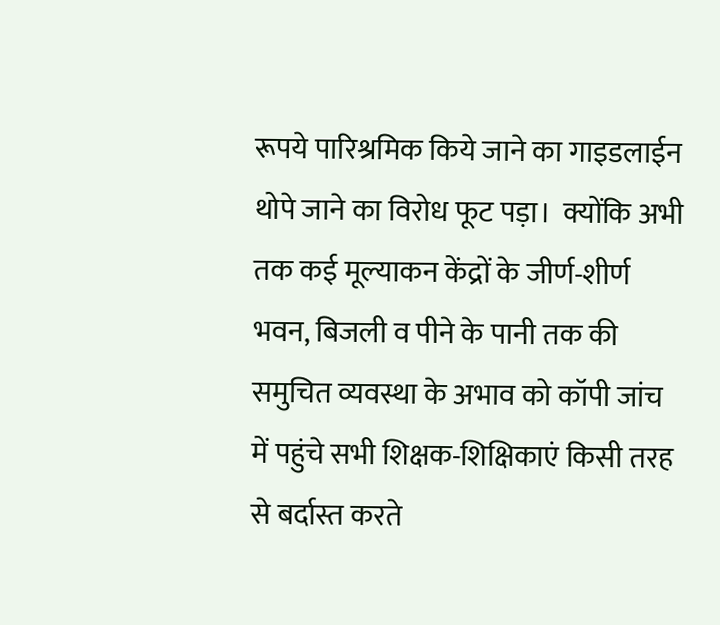रूपये पारिश्रमिक किये जाने का गाइडलाईन थोपे जाने का विरोध फूट पड़ा।  क्योंकि अभी तक कई मूल्याकन केंद्रों के जीर्ण-शीर्ण भवन, बिजली व पीने के पानी तक की समुचित व्यवस्था के अभाव को कॉपी जांच में पहुंचे सभी शिक्षक-शिक्षिकाएं किसी तरह से बर्दास्त करते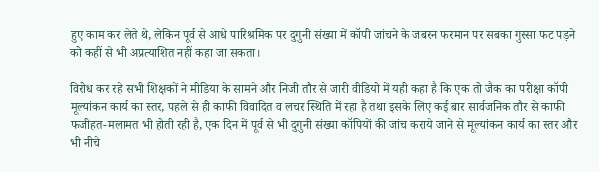हुए काम कर लेते थे, लेकिन पूर्व से आधे पारिश्रमिक पर दुगुनी संख्या में कॉपी जांचने के जबरन फरमान पर सबका गुस्सा फट पड़ने को कहीं से भी अप्रत्याशित नहीं कहा जा सकता।

विरोध कर रहे सभी शिक्षकों ने मीडिया के सामने और निजी तौर से जारी वीडियो में यही कहा है कि एक तो जैक का परीक्षा कॉपी मूल्यांकन कार्य का स्तर, पहले से ही काफी विवादित व लचर स्थिति में रहा है तथा इसके लिए कई बार सार्वजनिक तौर से काफी फजीहत-मलामत भी होती रही है, एक दिन में पूर्व से भी दुगुनी संख्या कॉपियों की जांच कराये जाने से मूल्यांकन कार्य का स्तर और भी नीचे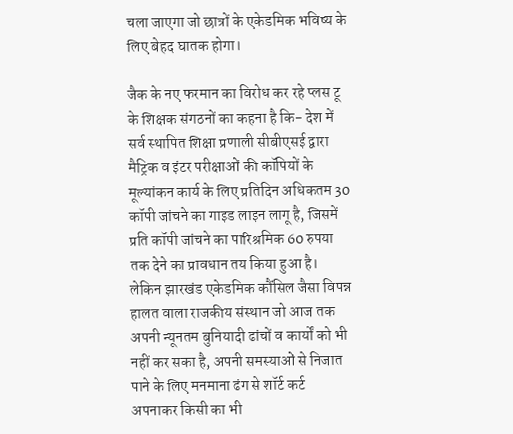चला जाएगा जो छात्रों के एकेडमिक भविष्य के लिए बेहद घातक होगा।

जैक के नए फरमान का विरोध कर रहे प्लस टू के शिक्षक संगठनों का कहना है कि- देश में सर्व स्थापित शिक्षा प्रणाली सीबीएसई द्वारा मैट्रिक व इंटर परीक्षाओं की कॉपियों के मूल्यांकन कार्य के लिए प्रतिदिन अधिकतम 30 कॉपी जांचने का गाइड लाइन लागू है, जिसमें प्रति कॉपी जांचने का पारिश्रमिक 60 रुपया तक देने का प्रावधान तय किया हुआ है। लेकिन झारखंड एकेडमिक कौंसिल जैसा विपन्न हालत वाला राजकीय संस्थान जो आज तक अपनी न्यूनतम बुनियादी ढांचों व कार्यों को भी नहीं कर सका है, अपनी समस्याओं से निजात पाने के लिए मनमाना ढंग से शॉर्ट कर्ट अपनाकर किसी का भी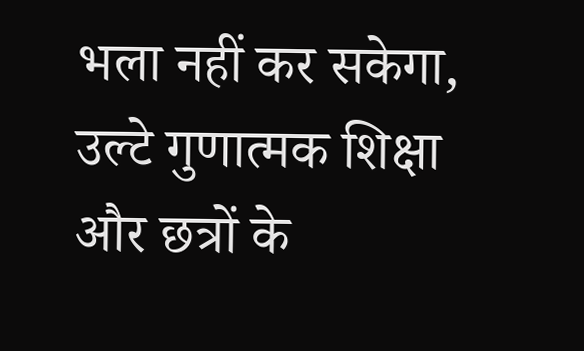भला नहीं कर सकेगा, उल्टे गुणात्मक शिक्षा और छत्रों के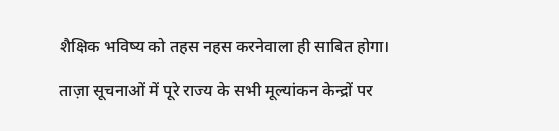शैक्षिक भविष्य को तहस नहस करनेवाला ही साबित होगा।

ताज़ा सूचनाओं में पूरे राज्य के सभी मूल्यांकन केन्द्रों पर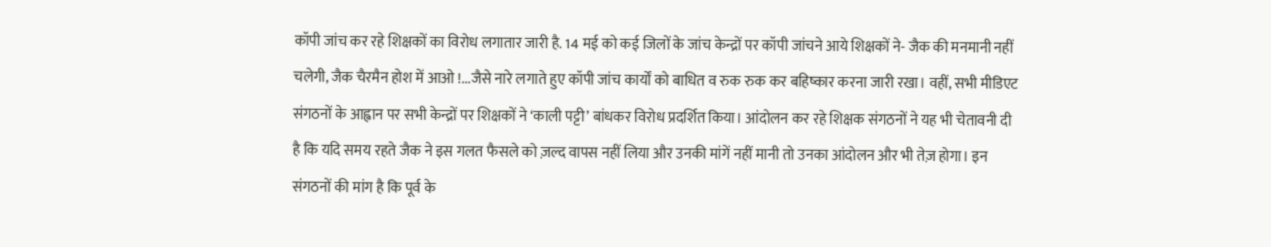कॉपी जांच कर रहे शिक्षकों का विरोध लगातार जारी है. 14 मई को कई जिलों के जांच केन्द्रों पर कॉपी जांचने आये शिक्षकों ने- जैक की मनमानी नहीं चलेगी, जैक चैरमैन होश में आओ !...जैसे नारे लगाते हुए कॉपी जांच कार्यों को बाधित व रुक रुक कर बहिष्कार करना जारी रखा। वहीं, सभी मीडिएट संगठनों के आह्वान पर सभी केन्द्रों पर शिक्षकों ने ‘काली पट्टी’ बांधकर विरोध प्रदर्शित किया। आंदोलन कर रहे शिक्षक संगठनों ने यह भी चेतावनी दी है कि यदि समय रहते जैक ने इस गलत फैसले को ज़ल्द वापस नहीं लिया और उनकी मांगें नहीं मानी तो उनका आंदोलन और भी तेज़ होगा। इन संगठनों की मांग है कि पूर्व के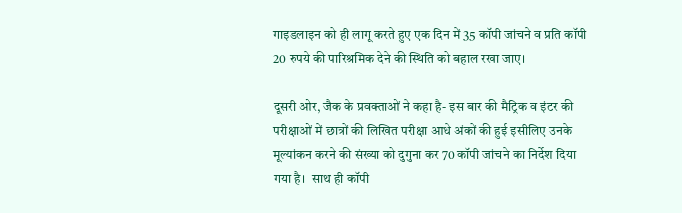गाइडलाइन को ही लागू करते हुए एक दिन में 35 कॉपी जांचने व प्रति कॉपी 20 रुपये की पारिश्रमिक देने की स्थिति को बहाल रखा जाए।

दूसरी ओर, जैक के प्रवक्ताओं ने कहा है- इस बार की मैट्रिक व इंटर की परीक्षाओं में छात्रों की लिखित परीक्षा आधे अंकों की हुई इसीलिए उनके मूल्यांकन करने की संख्या को दुगुना कर 70 कॉपी जांचने का निर्देश दिया गया है।  साथ ही कॉपी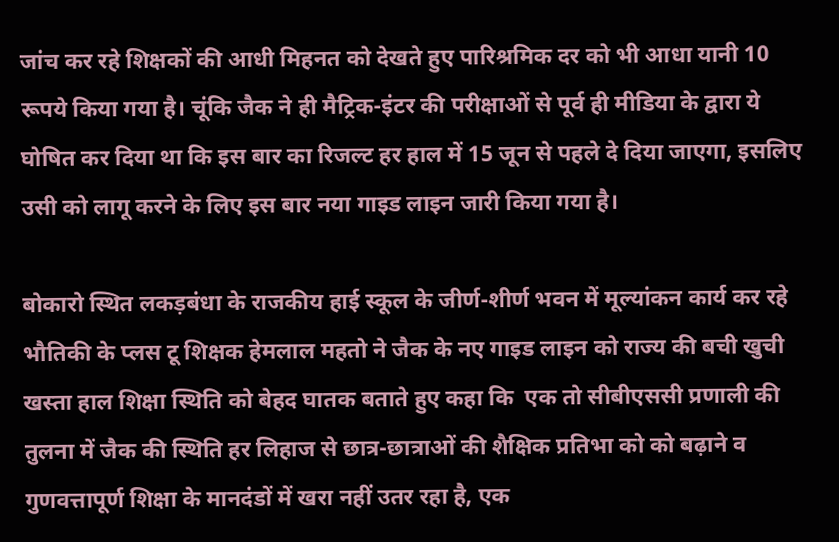जांच कर रहे शिक्षकों की आधी मिहनत को देखते हुए पारिश्रमिक दर को भी आधा यानी 10 रूपये किया गया है। चूंकि जैक ने ही मैट्रिक-इंटर की परीक्षाओं से पूर्व ही मीडिया के द्वारा ये घोषित कर दिया था कि इस बार का रिजल्ट हर हाल में 15 जून से पहले दे दिया जाएगा, इसलिए उसी को लागू करने के लिए इस बार नया गाइड लाइन जारी किया गया है।

बोकारो स्थित लकड़बंधा के राजकीय हाई स्कूल के जीर्ण-शीर्ण भवन में मूल्यांकन कार्य कर रहे भौतिकी के प्लस टू शिक्षक हेमलाल महतो ने जैक के नए गाइड लाइन को राज्य की बची खुची खस्ता हाल शिक्षा स्थिति को बेहद घातक बताते हुए कहा कि  एक तो सीबीएससी प्रणाली की तुलना में जैक की स्थिति हर लिहाज से छात्र-छात्राओं की शैक्षिक प्रतिभा को को बढ़ाने व गुणवत्तापूर्ण शिक्षा के मानदंडों में खरा नहीं उतर रहा है, एक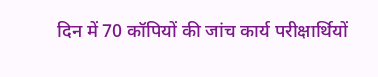दिन में 70 कॉपियों की जांच कार्य परीक्षार्थियों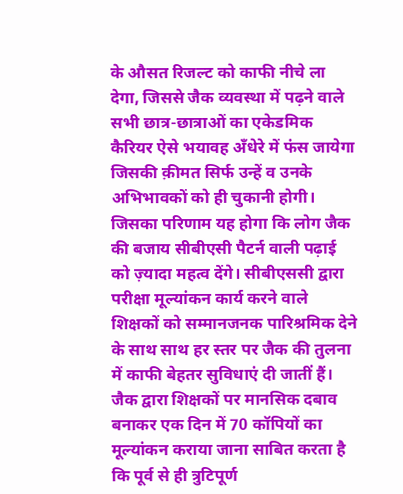के औसत रिजल्ट को काफी नीचे ला देगा, जिससे जैक व्यवस्था में पढ़ने वाले सभी छात्र-छात्राओं का एकेडमिक कैरियर ऐसे भयावह अँधेरे में फंस जायेगा जिसकी क़ीमत सिर्फ उन्हें व उनके अभिभावकों को ही चुकानी होगी। जिसका परिणाम यह होगा कि लोग जैक की बजाय सीबीएसी पैटर्न वाली पढ़ाई को ज़्यादा महत्व देंगे। सीबीएससी द्वारा परीक्षा मूल्यांकन कार्य करने वाले शिक्षकों को सम्मानजनक पारिश्रमिक देने के साथ साथ हर स्तर पर जैक की तुलना में काफी बेहतर सुविधाएं दी जातीं हैं। जैक द्वारा शिक्षकों पर मानसिक दबाव बनाकर एक दिन में 70 कॉपियों का मूल्यांकन कराया जाना साबित करता है कि पूर्व से ही त्रुटिपूर्ण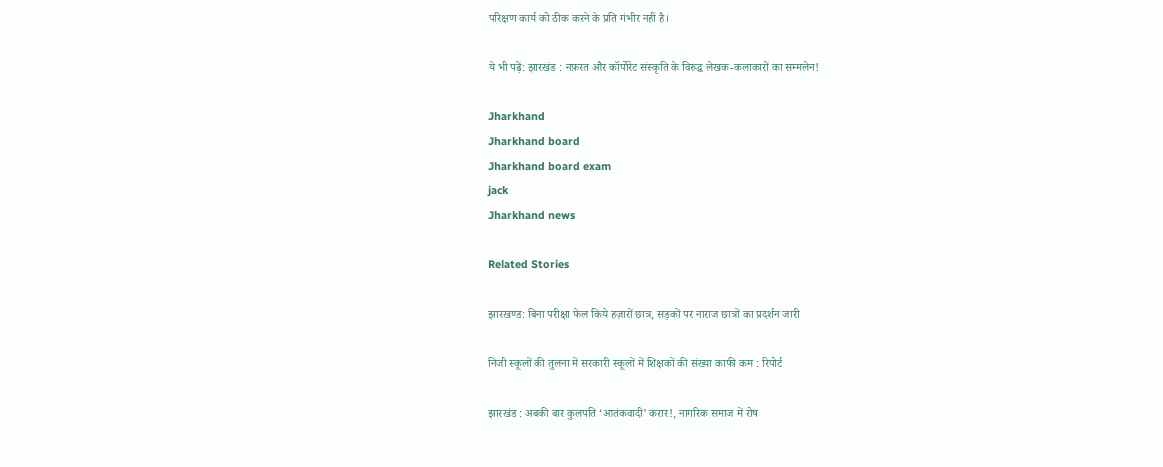परिक्षण कार्य को ठीक करने के प्रति गंभीर नहीं है।

ये भी पढ़ें: झारखंड : नफ़रत और कॉर्पोरेट संस्कृति के विरुद्ध लेखक-कलाकारों का सम्मलेन!

Jharkhand
Jharkhand board
Jharkhand board exam
jack
Jharkhand news

Related Stories

झारखण्ड: बिना परीक्षा फेल किये हज़ारों छात्र, सड़कों पर नाराज छात्रों का प्रदर्शन जारी

निजी स्कूलों की तुलना में सरकारी स्कूलों में शिक्षकों की संख्या काफी कम : रिपोर्ट

झारखंड : अबकी बार कुलपति ‘आतंकवादी’ करार!, नागरिक समाज में रोष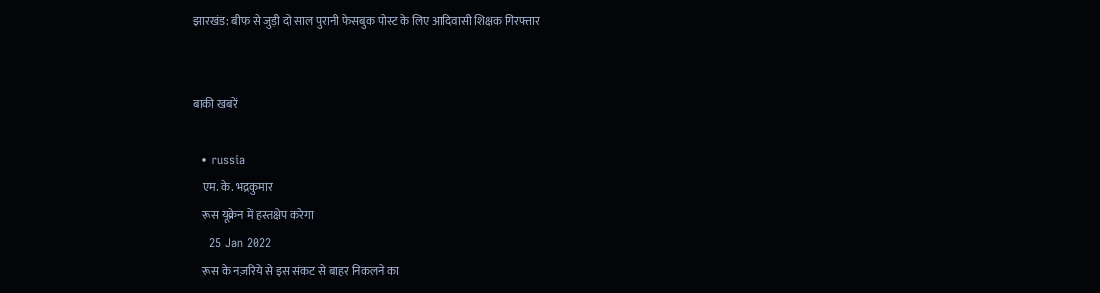झारखंड: बीफ से जुड़ी दो साल पुरानी फेसबुक पोस्ट के लिए आदिवासी शिक्षक गिरफ्तार


बाकी खबरें

  • russia
    एम. के. भद्रकुमार
    रूस यूक्रेन में हस्तक्षेप करेगा
    25 Jan 2022
    रूस के नज़रिये से इस संकट से बाहर निकलने का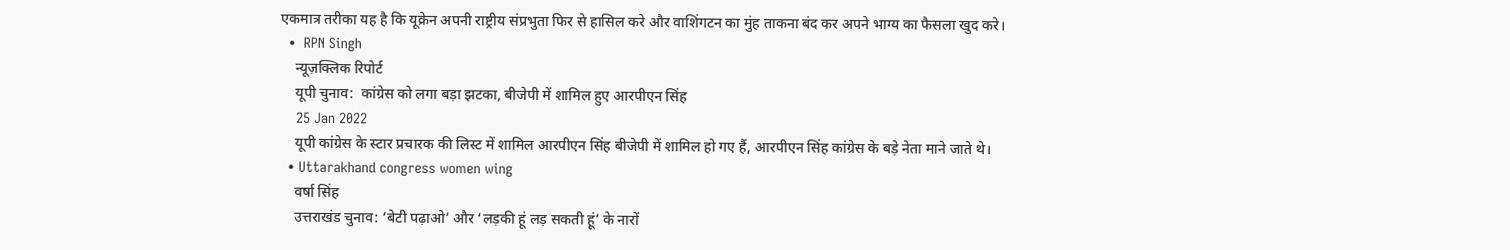एकमात्र तरीका यह है कि यूक्रेन अपनी राष्ट्रीय संप्रभुता फिर से हासिल करे और वाशिंगटन का मुंह ताकना बंद कर अपने भाग्य का फैसला खुद करे।
  •  RPN Singh
    न्यूज़क्लिक रिपोर्ट
    यूपी चुनाव:  कांग्रेस को लगा बड़ा झटका, बीजेपी में शामिल हुए आरपीएन सिंह
    25 Jan 2022
    यूपी कांग्रेस के स्टार प्रचारक की लिस्ट में शामिल आरपीएन सिंह बीजेपी में शामिल हो गए हैं, आरपीएन सिंह कांग्रेस के बड़े नेता माने जाते थे।
  • Uttarakhand congress women wing
    वर्षा सिंह
    उत्तराखंड चुनाव: ‘बेटी पढ़ाओ’ और ‘लड़की हूं लड़ सकती हूं’ के नारों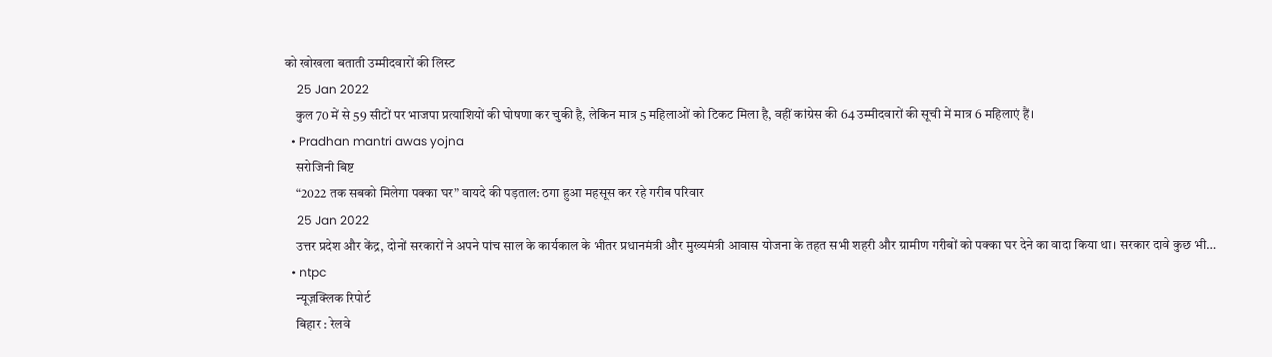को खोखला बताती उम्मीदवारों की लिस्ट
    25 Jan 2022
    कुल 70 में से 59 सीटों पर भाजपा प्रत्याशियों की घोषणा कर चुकी है, लेकिन मात्र 5 महिलाओं को टिकट मिला है, वहीं कांग्रेस की 64 उम्मीदवारों की सूची में मात्र 6 महिलाएं हैं।
  • Pradhan mantri awas yojna
    सरोजिनी बिष्ट
    “2022 तक सबको मिलेगा पक्का घर” वायदे की पड़ताल: ठगा हुआ महसूस कर रहे गरीब परिवार
    25 Jan 2022
    उत्तर प्रदेश और केंद्र, दोनों सरकारों ने अपने पांच साल के कार्यकाल के भीतर प्रधानमंत्री और मुख्यमंत्री आवास योजना के तहत सभी शहरी और ग्रामीण गरीबों को पक्का घर देने का वादा किया था। सरकार दावे कुछ भी…
  • ntpc
    न्यूज़क्लिक रिपोर्ट
    बिहार : रेलवे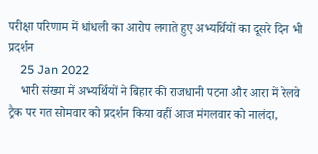परीक्षा परिणाम में धांधली का आरोप लगाते हुए अभ्यर्थियों का दूसरे दिन भी प्रदर्शन
    25 Jan 2022
    भारी संख्या में अभ्यर्थियों ने बिहार की राजधानी पटना और आरा में रेलवे ट्रैक पर गत सोमवार को प्रदर्शन किया वहीं आज मंगलवार को नालंदा,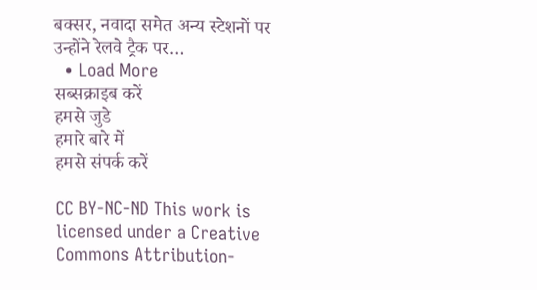बक्सर, नवादा समेत अन्य स्टेशनों पर उन्होंने रेलवे ट्रैक पर…
  • Load More
सब्सक्राइब करें
हमसे जुडे
हमारे बारे में
हमसे संपर्क करें

CC BY-NC-ND This work is licensed under a Creative Commons Attribution-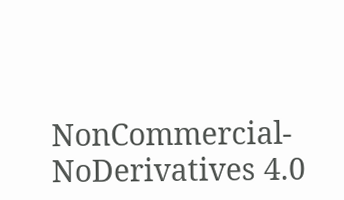NonCommercial-NoDerivatives 4.0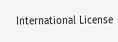International License